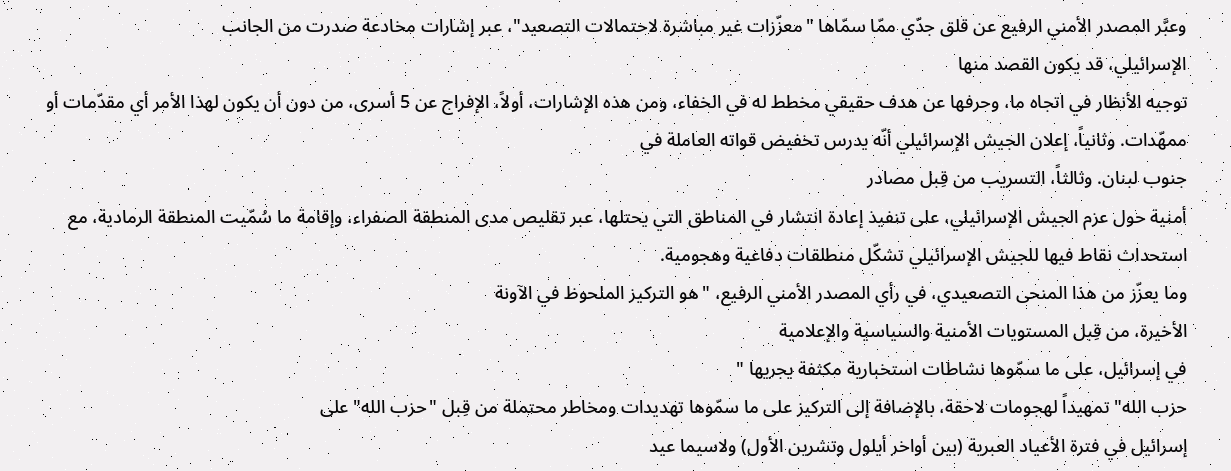وعبَّر المصدر الأمني الرفيع عن قلق جدّي ممّا سمّاها "معزّزات غير مباشرة لاحتمالات التصعيد"، عبر إشارات مخادعة صدرت من الجانب
الإسرائيلي، قد يكون القصد منها
توجيه الأنظار في اتجاه ما، وحرفها عن هدف حقيقي مخطط له في الخفاء، ومن هذه الإشارات، أولاً، الإفراج عن 5 أسرى، من دون أن يكون لهذا الأمر أي مقدّمات أو ممهّدات. وثانياً، إعلان الجيش الإسرائيلي أنّه يدرس تخفيض قواته العاملة في
جنوب لبنان. وثالثاً، التسريب من قِبل مصادر
أمنية حول عزم الجيش الإسرائيلي، على تنفيذ إعادة انتشار في المناطق التي يحتلها، عبر تقليص مدى المنطقة الصفراء، وإقامة ما سُمّيت المنطقة الرمادية، مع استحداث نقاط فيها للجيش الإسرائيلي تشكّل منطلقات دفاعية وهجومية.
وما يعزّز من هذا المنحى التصعيدي، في رأي المصدر الأمني الرفيع، "هو التركيز الملحوظ في الآونة
الأخيرة، من قِبل المستويات الأمنية والسياسية والإعلامية
في إسرائيل، على ما سمّوها نشاطات استخبارية مكثفة يجريها "
حزب الله" تمهيداً لهجومات لاحقة، بالإضافة إلى التركيز على ما سمّوها تهديدات ومخاطر محتملة من قِبل "حزب الله" على
إسرائيل في فترة الأعياد العبرية (بين أواخر أيلول وتشرين الأول) ولاسيما عيد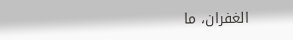الغفران، ما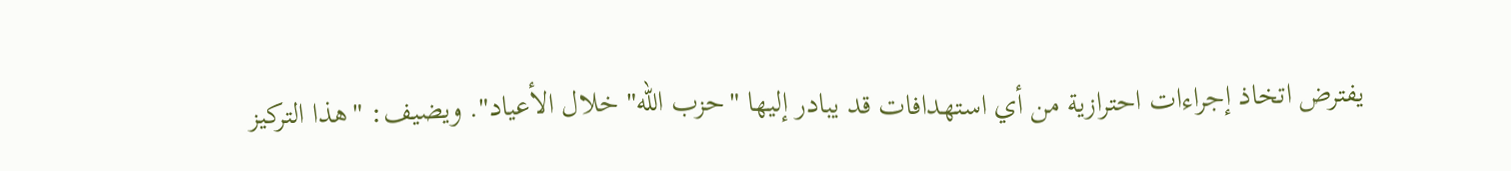يفترض اتخاذ إجراءات احترازية من أي استهدافات قد يبادر إليها "حزب الله" خلال الأعياد". ويضيف: "هذا التركيز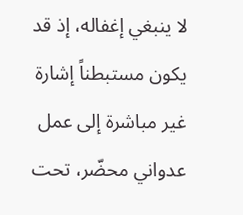لا ينبغي إغفاله، إذ قد يكون مستبطناً إشارة غير مباشرة إلى عمل عدواني محضّر، تحت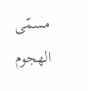مسمّى الهجوم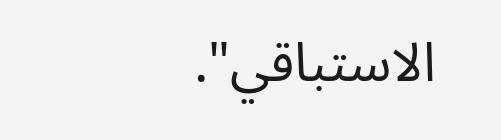الاستباقي".